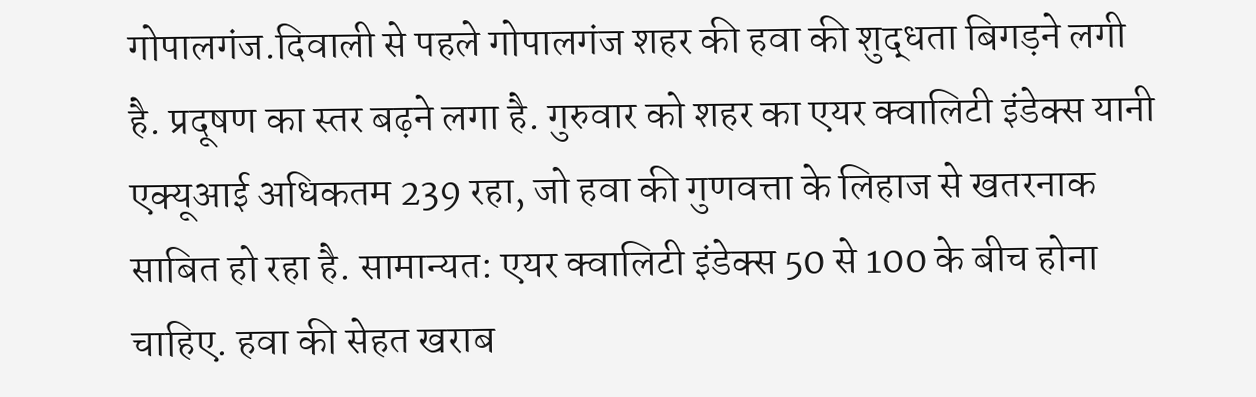गोपालगंज.दिवाली से पहले गोपालगंज शहर की हवा की शुद्धता बिगड़ने लगी है. प्रदूषण का स्तर बढ़ने लगा है. गुरुवार को शहर का एयर क्वालिटी इंडेक्स यानी एक्यूआई अधिकतम 239 रहा, जो हवा की गुणवत्ता के लिहाज से खतरनाक साबित हो रहा है. सामान्यत: एयर क्वालिटी इंडेक्स 50 से 100 के बीच होना चाहिए. हवा की सेहत खराब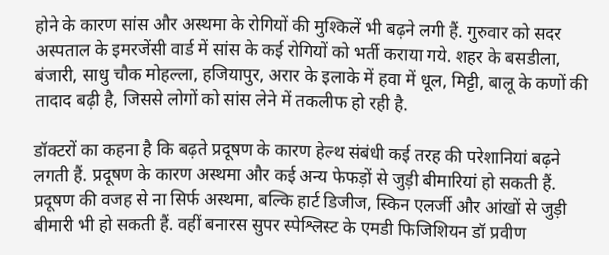होने के कारण सांस और अस्थमा के रोगियों की मुश्किलें भी बढ़ने लगी हैं. गुरुवार को सदर अस्पताल के इमरजेंसी वार्ड में सांस के कई रोगियों को भर्ती कराया गये. शहर के बसडीला, बंजारी, साधु चौक मोहल्ला, हजियापुर, अरार के इलाके में हवा में धूल, मिट्टी, बालू के कणों की तादाद बढ़ी है, जिससे लोगों को सांस लेने में तकलीफ हो रही है.

डॉक्टरों का कहना है कि बढ़ते प्रदूषण के कारण हेल्थ संबंधी कई तरह की परेशानियां बढ़ने लगती हैं. प्रदूषण के कारण अस्थमा और कई अन्य फेफड़ों से जुड़ी बीमारियां हो सकती हैं. प्रदूषण की वजह से ना सिर्फ अस्थमा, बल्कि हार्ट डिजीज, स्किन एलर्जी और आंखों से जुड़ी बीमारी भी हो सकती हैं. वहीं बनारस सुपर स्पेश्लिस्ट के एमडी फिजिशियन डॉ प्रवीण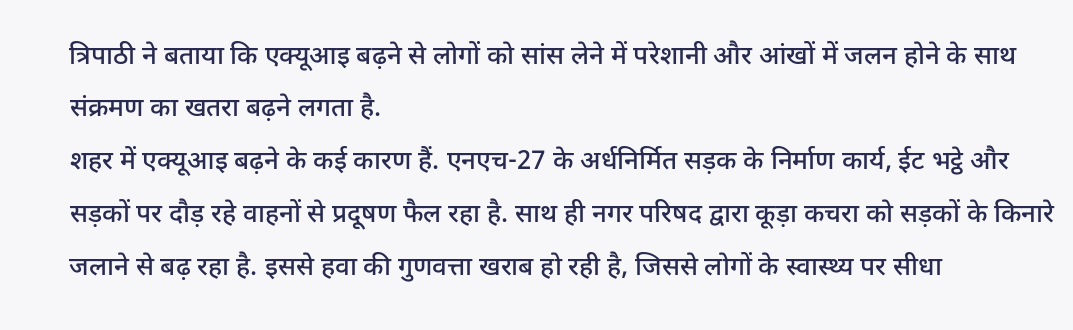त्रिपाठी ने बताया कि एक्यूआइ बढ़ने से लोगों को सांस लेने में परेशानी और आंखों में जलन होने के साथ संक्रमण का खतरा बढ़ने लगता है.
शहर में एक्यूआइ बढ़ने के कई कारण हैं. एनएच-27 के अर्धनिर्मित सड़क के निर्माण कार्य, ईट भट्ठे और सड़कों पर दौड़ रहे वाहनों से प्रदूषण फैल रहा है. साथ ही नगर परिषद द्वारा कूड़ा कचरा को सड़कों के किनारे जलाने से बढ़ रहा है. इससे हवा की गुणवत्ता खराब हो रही है, जिससे लोगों के स्वास्थ्य पर सीधा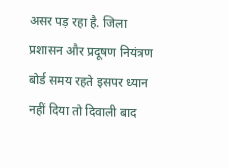असर पड़ रहा है. जिला प्रशासन और प्रदूषण नियंत्रण बोर्ड समय रहते इसपर ध्यान नहीं दिया तो दिवाली बाद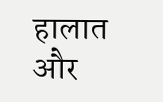हालात और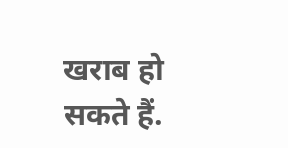खराब हो सकते हैं.